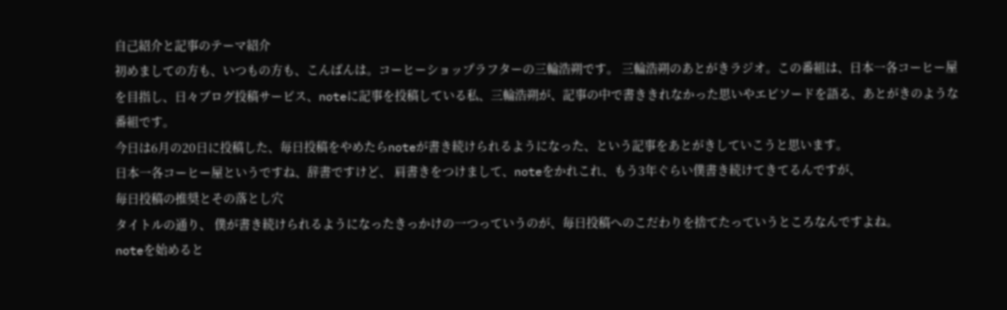自己紹介と記事のテーマ紹介
初めましての方も、いつもの方も、こんばんは。コーヒーショップラフターの三輪浩朔です。 三輪浩朔のあとがきラジオ。この番組は、日本一各コーヒー屋を目指し、日々ブログ投稿サービス、noteに記事を投稿している私、三輪浩朔が、記事の中で書ききれなかった思いやエピソードを語る、あとがきのような番組です。
今日は6月の20日に投稿した、毎日投稿をやめたらnoteが書き続けられるようになった、という記事をあとがきしていこうと思います。
日本一各コーヒー屋というですね、辞書ですけど、 肩書きをつけまして、noteをかれこれ、もう3年ぐらい僕書き続けてきてるんですが、
毎日投稿の推奨とその落とし穴
タイトルの通り、 僕が書き続けられるようになったきっかけの一つっていうのが、毎日投稿へのこだわりを捨てたっていうところなんですよね。
noteを始めると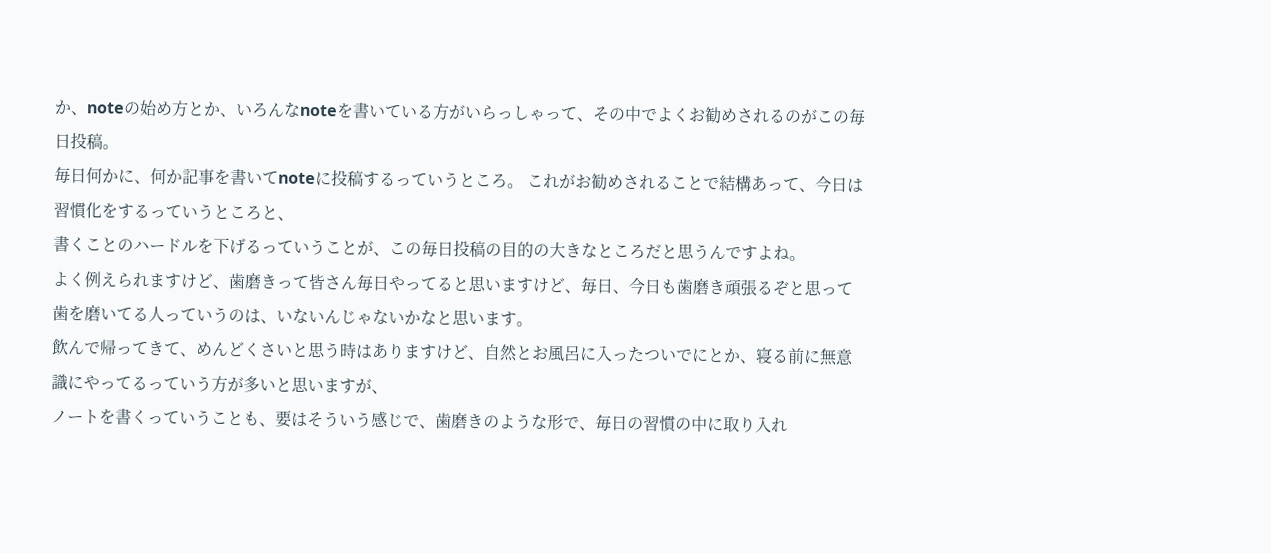か、noteの始め方とか、いろんなnoteを書いている方がいらっしゃって、その中でよくお勧めされるのがこの毎日投稿。
毎日何かに、何か記事を書いてnoteに投稿するっていうところ。 これがお勧めされることで結構あって、今日は習慣化をするっていうところと、
書くことのハードルを下げるっていうことが、この毎日投稿の目的の大きなところだと思うんですよね。
よく例えられますけど、歯磨きって皆さん毎日やってると思いますけど、毎日、今日も歯磨き頑張るぞと思って歯を磨いてる人っていうのは、いないんじゃないかなと思います。
飲んで帰ってきて、めんどくさいと思う時はありますけど、自然とお風呂に入ったついでにとか、寝る前に無意識にやってるっていう方が多いと思いますが、
ノートを書くっていうことも、要はそういう感じで、歯磨きのような形で、毎日の習慣の中に取り入れ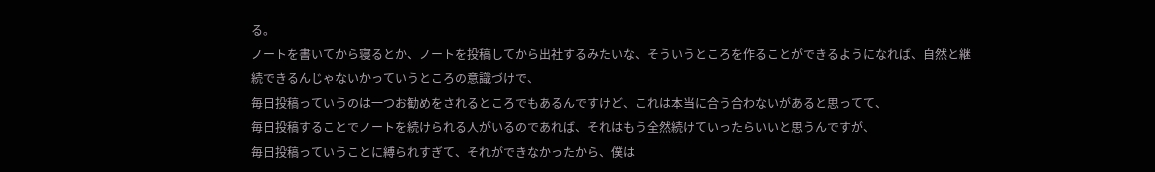る。
ノートを書いてから寝るとか、ノートを投稿してから出社するみたいな、そういうところを作ることができるようになれば、自然と継続できるんじゃないかっていうところの意識づけで、
毎日投稿っていうのは一つお勧めをされるところでもあるんですけど、これは本当に合う合わないがあると思ってて、
毎日投稿することでノートを続けられる人がいるのであれば、それはもう全然続けていったらいいと思うんですが、
毎日投稿っていうことに縛られすぎて、それができなかったから、僕は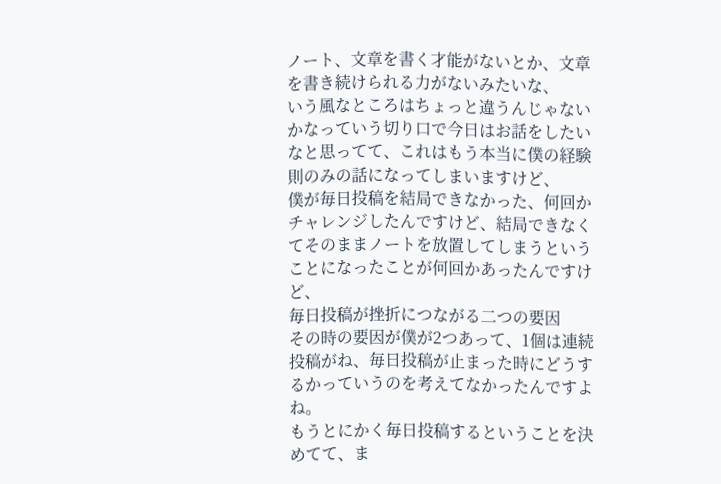ノート、文章を書く才能がないとか、文章を書き続けられる力がないみたいな、
いう風なところはちょっと違うんじゃないかなっていう切り口で今日はお話をしたいなと思ってて、これはもう本当に僕の経験則のみの話になってしまいますけど、
僕が毎日投稿を結局できなかった、何回かチャレンジしたんですけど、結局できなくてそのままノートを放置してしまうということになったことが何回かあったんですけど、
毎日投稿が挫折につながる二つの要因
その時の要因が僕が2つあって、1個は連続投稿がね、毎日投稿が止まった時にどうするかっていうのを考えてなかったんですよね。
もうとにかく毎日投稿するということを決めてて、ま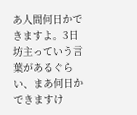あ人間何日かできますよ。3日坊主っていう言葉があるぐらい、まあ何日かできますけ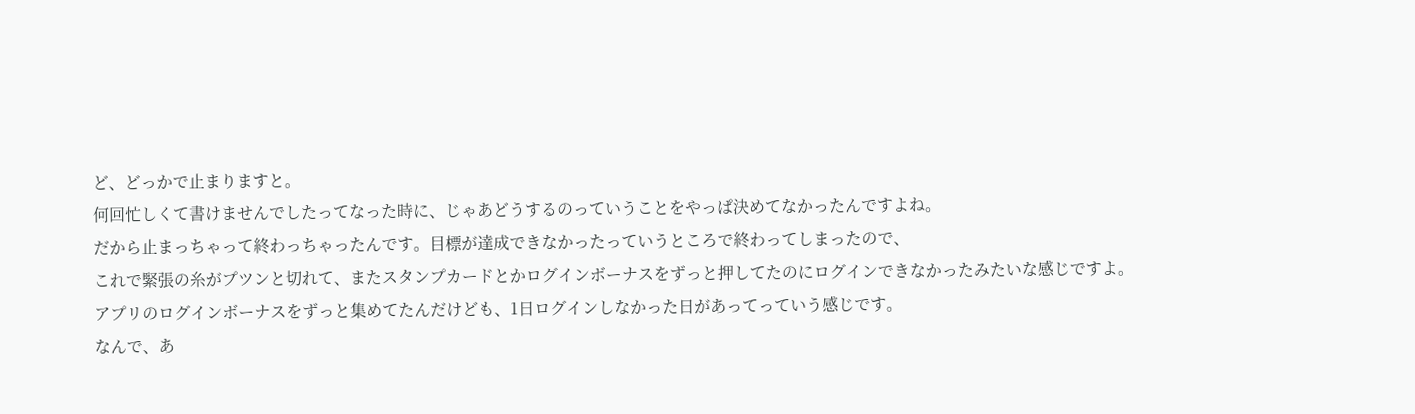ど、どっかで止まりますと。
何回忙しくて書けませんでしたってなった時に、じゃあどうするのっていうことをやっぱ決めてなかったんですよね。
だから止まっちゃって終わっちゃったんです。目標が達成できなかったっていうところで終わってしまったので、
これで緊張の糸がプツンと切れて、またスタンプカードとかログインボーナスをずっと押してたのにログインできなかったみたいな感じですよ。
アプリのログインボーナスをずっと集めてたんだけども、1日ログインしなかった日があってっていう感じです。
なんで、あ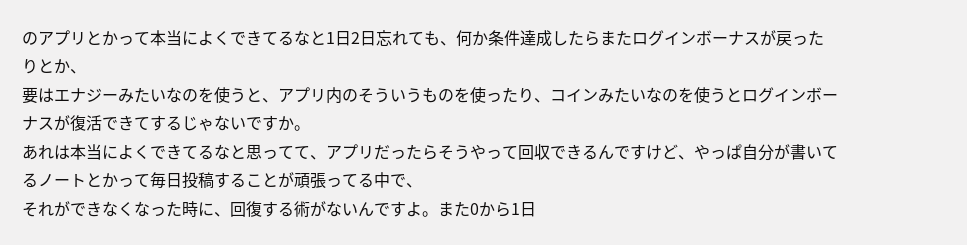のアプリとかって本当によくできてるなと1日2日忘れても、何か条件達成したらまたログインボーナスが戻ったりとか、
要はエナジーみたいなのを使うと、アプリ内のそういうものを使ったり、コインみたいなのを使うとログインボーナスが復活できてするじゃないですか。
あれは本当によくできてるなと思ってて、アプリだったらそうやって回収できるんですけど、やっぱ自分が書いてるノートとかって毎日投稿することが頑張ってる中で、
それができなくなった時に、回復する術がないんですよ。また0から1日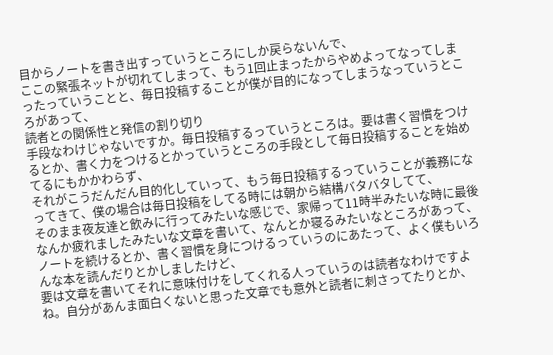目からノートを書き出すっていうところにしか戻らないんで、
ここの緊張ネットが切れてしまって、もう1回止まったからやめよってなってしまったっていうことと、毎日投稿することが僕が目的になってしまうなっていうところがあって、
読者との関係性と発信の割り切り
手段なわけじゃないですか。毎日投稿するっていうところは。要は書く習慣をつけるとか、書く力をつけるとかっていうところの手段として毎日投稿することを始めてるにもかかわらず、
それがこうだんだん目的化していって、もう毎日投稿するっていうことが義務になってきて、僕の場合は毎日投稿をしてる時には朝から結構バタバタしてて、
そのまま夜友達と飲みに行ってみたいな感じで、家帰って11時半みたいな時に最後なんか疲れましたみたいな文章を書いて、なんとか寝るみたいなところがあって、
ノートを続けるとか、書く習慣を身につけるっていうのにあたって、よく僕もいろんな本を読んだりとかしましたけど、
要は文章を書いてそれに意味付けをしてくれる人っていうのは読者なわけですよね。自分があんま面白くないと思った文章でも意外と読者に刺さってたりとか、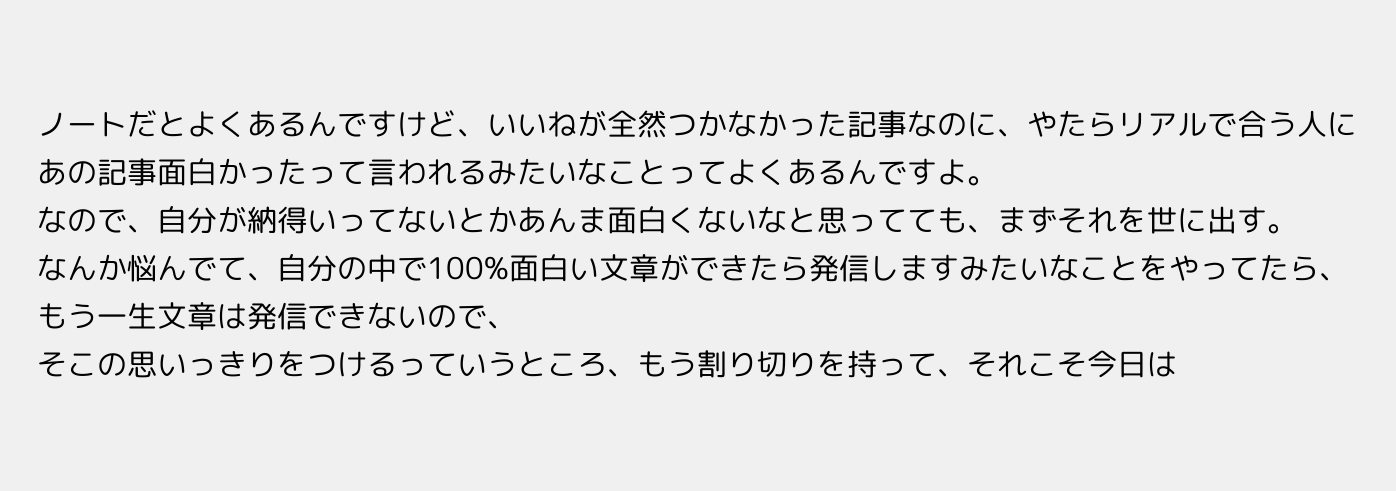ノートだとよくあるんですけど、いいねが全然つかなかった記事なのに、やたらリアルで合う人にあの記事面白かったって言われるみたいなことってよくあるんですよ。
なので、自分が納得いってないとかあんま面白くないなと思ってても、まずそれを世に出す。
なんか悩んでて、自分の中で100%面白い文章ができたら発信しますみたいなことをやってたら、もう一生文章は発信できないので、
そこの思いっきりをつけるっていうところ、もう割り切りを持って、それこそ今日は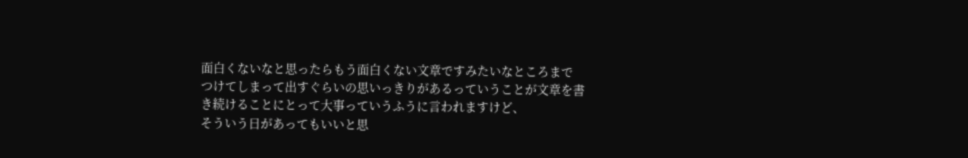面白くないなと思ったらもう面白くない文章ですみたいなところまで
つけてしまって出すぐらいの思いっきりがあるっていうことが文章を書き続けることにとって大事っていうふうに言われますけど、
そういう日があってもいいと思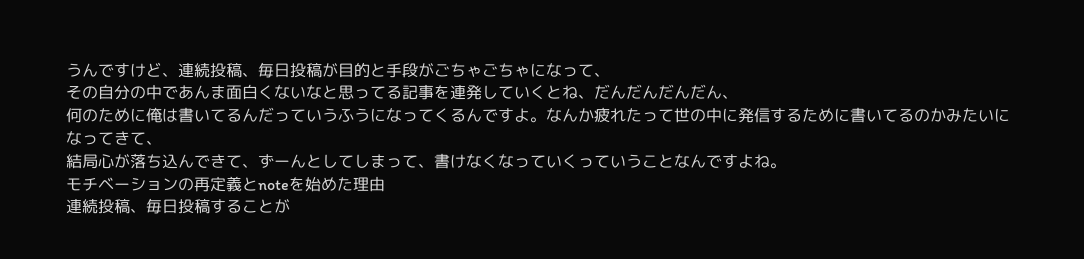うんですけど、連続投稿、毎日投稿が目的と手段がごちゃごちゃになって、
その自分の中であんま面白くないなと思ってる記事を連発していくとね、だんだんだんだん、
何のために俺は書いてるんだっていうふうになってくるんですよ。なんか疲れたって世の中に発信するために書いてるのかみたいになってきて、
結局心が落ち込んできて、ずーんとしてしまって、書けなくなっていくっていうことなんですよね。
モチベーションの再定義とnoteを始めた理由
連続投稿、毎日投稿することが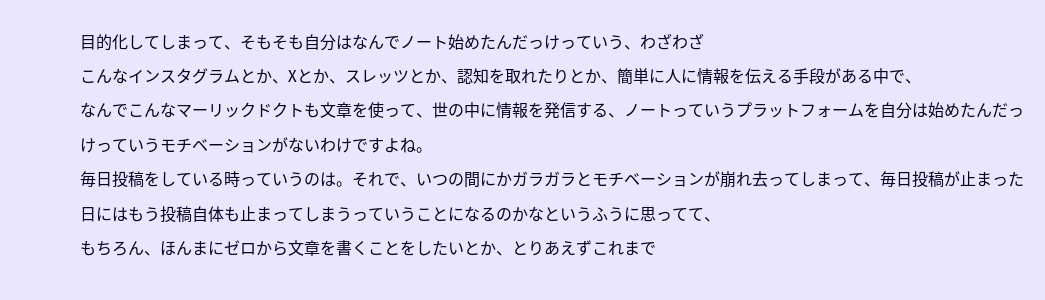目的化してしまって、そもそも自分はなんでノート始めたんだっけっていう、わざわざ
こんなインスタグラムとか、Xとか、スレッツとか、認知を取れたりとか、簡単に人に情報を伝える手段がある中で、
なんでこんなマーリックドクトも文章を使って、世の中に情報を発信する、ノートっていうプラットフォームを自分は始めたんだっけっていうモチベーションがないわけですよね。
毎日投稿をしている時っていうのは。それで、いつの間にかガラガラとモチベーションが崩れ去ってしまって、毎日投稿が止まった日にはもう投稿自体も止まってしまうっていうことになるのかなというふうに思ってて、
もちろん、ほんまにゼロから文章を書くことをしたいとか、とりあえずこれまで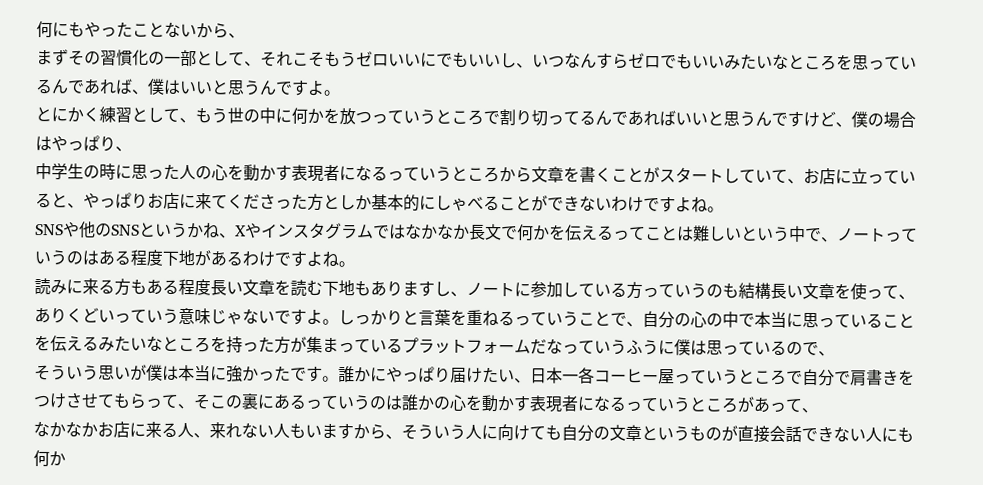何にもやったことないから、
まずその習慣化の一部として、それこそもうゼロいいにでもいいし、いつなんすらゼロでもいいみたいなところを思っているんであれば、僕はいいと思うんですよ。
とにかく練習として、もう世の中に何かを放つっていうところで割り切ってるんであればいいと思うんですけど、僕の場合はやっぱり、
中学生の時に思った人の心を動かす表現者になるっていうところから文章を書くことがスタートしていて、お店に立っていると、やっぱりお店に来てくださった方としか基本的にしゃべることができないわけですよね。
SNSや他のSNSというかね、Xやインスタグラムではなかなか長文で何かを伝えるってことは難しいという中で、ノートっていうのはある程度下地があるわけですよね。
読みに来る方もある程度長い文章を読む下地もありますし、ノートに参加している方っていうのも結構長い文章を使って、
ありくどいっていう意味じゃないですよ。しっかりと言葉を重ねるっていうことで、自分の心の中で本当に思っていることを伝えるみたいなところを持った方が集まっているプラットフォームだなっていうふうに僕は思っているので、
そういう思いが僕は本当に強かったです。誰かにやっぱり届けたい、日本一各コーヒー屋っていうところで自分で肩書きをつけさせてもらって、そこの裏にあるっていうのは誰かの心を動かす表現者になるっていうところがあって、
なかなかお店に来る人、来れない人もいますから、そういう人に向けても自分の文章というものが直接会話できない人にも何か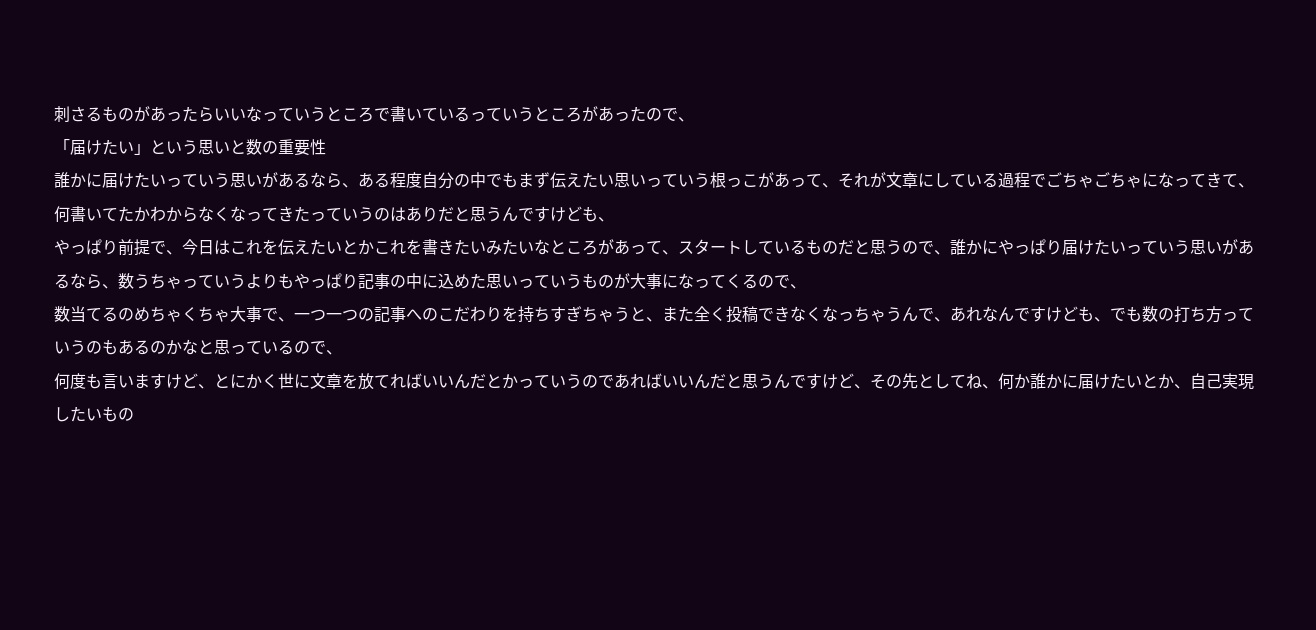刺さるものがあったらいいなっていうところで書いているっていうところがあったので、
「届けたい」という思いと数の重要性
誰かに届けたいっていう思いがあるなら、ある程度自分の中でもまず伝えたい思いっていう根っこがあって、それが文章にしている過程でごちゃごちゃになってきて、何書いてたかわからなくなってきたっていうのはありだと思うんですけども、
やっぱり前提で、今日はこれを伝えたいとかこれを書きたいみたいなところがあって、スタートしているものだと思うので、誰かにやっぱり届けたいっていう思いがあるなら、数うちゃっていうよりもやっぱり記事の中に込めた思いっていうものが大事になってくるので、
数当てるのめちゃくちゃ大事で、一つ一つの記事へのこだわりを持ちすぎちゃうと、また全く投稿できなくなっちゃうんで、あれなんですけども、でも数の打ち方っていうのもあるのかなと思っているので、
何度も言いますけど、とにかく世に文章を放てればいいんだとかっていうのであればいいんだと思うんですけど、その先としてね、何か誰かに届けたいとか、自己実現したいもの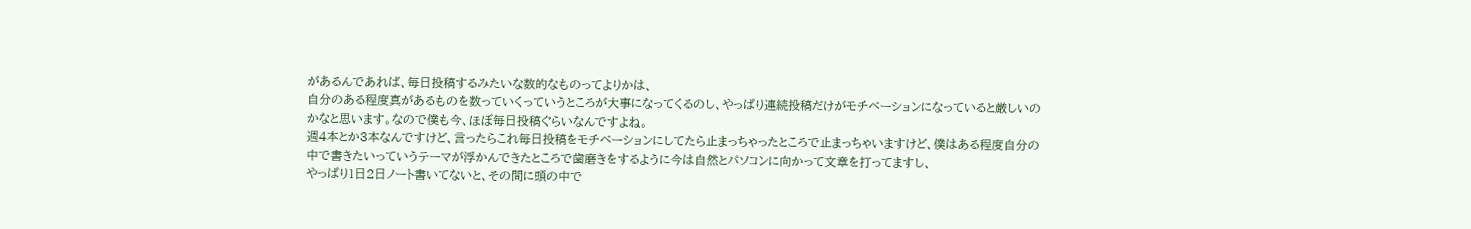があるんであれば、毎日投稿するみたいな数的なものってよりかは、
自分のある程度真があるものを数っていくっていうところが大事になってくるのし、やっぱり連続投稿だけがモチベーションになっていると厳しいのかなと思います。なので僕も今、ほぼ毎日投稿ぐらいなんですよね。
週4本とか3本なんですけど、言ったらこれ毎日投稿をモチベーションにしてたら止まっちゃったところで止まっちゃいますけど、僕はある程度自分の中で書きたいっていうテーマが浮かんできたところで歯磨きをするように今は自然とパソコンに向かって文章を打ってますし、
やっぱり1日2日ノート書いてないと、その間に頭の中で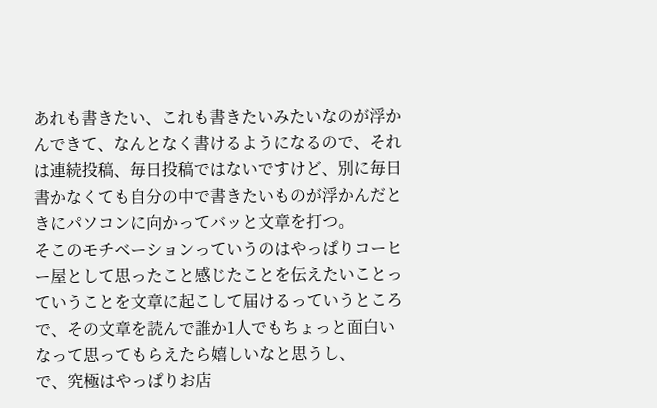あれも書きたい、これも書きたいみたいなのが浮かんできて、なんとなく書けるようになるので、それは連続投稿、毎日投稿ではないですけど、別に毎日書かなくても自分の中で書きたいものが浮かんだときにパソコンに向かってバッと文章を打つ。
そこのモチベーションっていうのはやっぱりコーヒー屋として思ったこと感じたことを伝えたいことっていうことを文章に起こして届けるっていうところで、その文章を読んで誰か1人でもちょっと面白いなって思ってもらえたら嬉しいなと思うし、
で、究極はやっぱりお店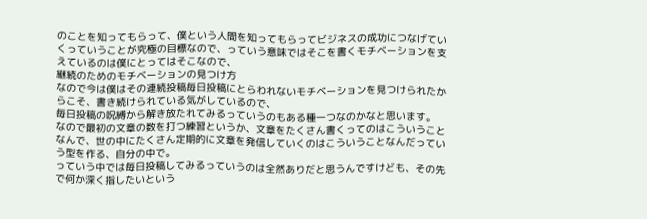のことを知ってもらって、僕という人間を知ってもらってビジネスの成功につなげていくっていうことが究極の目標なので、っていう意味ではそこを書くモチベーションを支えているのは僕にとってはそこなので、
継続のためのモチベーションの見つけ方
なので今は僕はその連続投稿毎日投稿にとらわれないモチベーションを見つけられたからこそ、書き続けられている気がしているので、
毎日投稿の呪縛から解き放たれてみるっていうのもある種一つなのかなと思います。
なので最初の文章の数を打つ練習というか、文章をたくさん書くってのはこういうことなんで、世の中にたくさん定期的に文章を発信していくのはこういうことなんだっていう型を作る、自分の中で。
っていう中では毎日投稿してみるっていうのは全然ありだと思うんですけども、その先で何か深く指したいという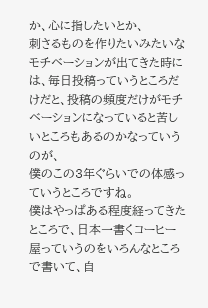か、心に指したいとか、
刺さるものを作りたいみたいなモチベーションが出てきた時には、毎日投稿っていうところだけだと、投稿の頻度だけがモチベーションになっていると苦しいところもあるのかなっていうのが、
僕のこの3年ぐらいでの体感っていうところですね。
僕はやっぱある程度経ってきたところで、日本一書くコーヒー屋っていうのをいろんなところで書いて、自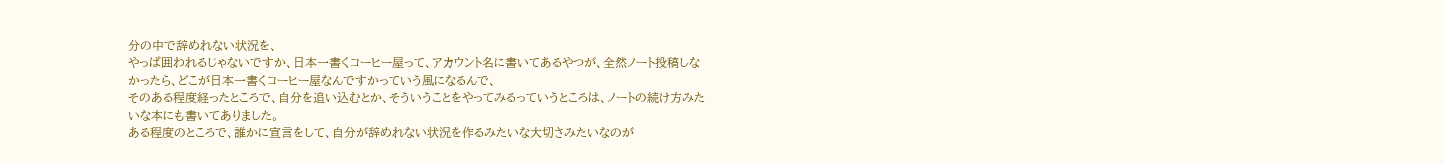分の中で辞めれない状況を、
やっぱ囲われるじゃないですか、日本一書くコーヒー屋って、アカウント名に書いてあるやつが、全然ノート投稿しなかったら、どこが日本一書くコーヒー屋なんですかっていう風になるんで、
そのある程度経ったところで、自分を追い込むとか、そういうことをやってみるっていうところは、ノートの続け方みたいな本にも書いてありました。
ある程度のところで、誰かに宣言をして、自分が辞めれない状況を作るみたいな大切さみたいなのが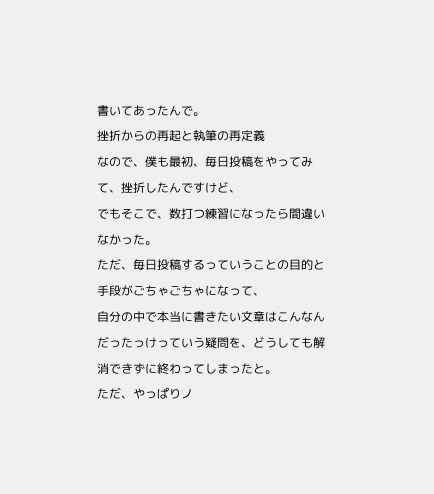書いてあったんで。
挫折からの再起と執筆の再定義
なので、僕も最初、毎日投稿をやってみて、挫折したんですけど、
でもそこで、数打つ練習になったら間違いなかった。
ただ、毎日投稿するっていうことの目的と手段がごちゃごちゃになって、
自分の中で本当に書きたい文章はこんなんだったっけっていう疑問を、どうしても解消できずに終わってしまったと。
ただ、やっぱりノ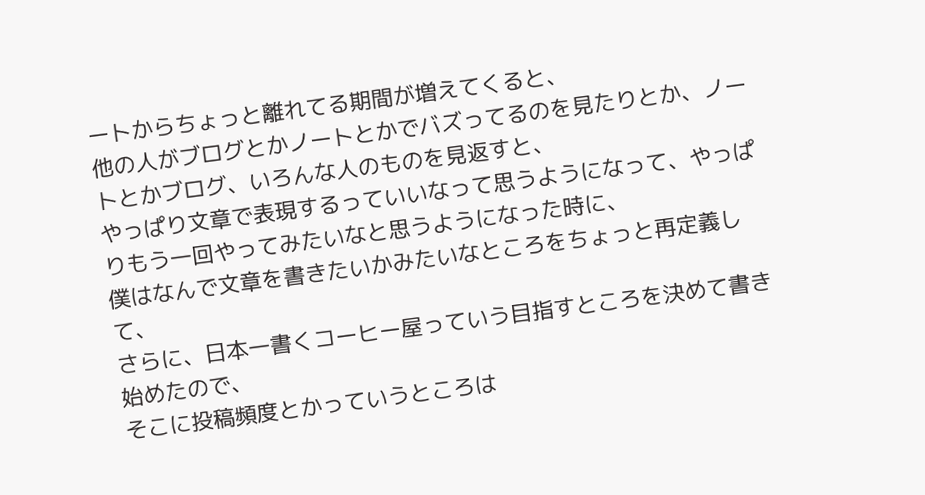ートからちょっと離れてる期間が増えてくると、
他の人がブログとかノートとかでバズってるのを見たりとか、ノートとかブログ、いろんな人のものを見返すと、
やっぱり文章で表現するっていいなって思うようになって、やっぱりもう一回やってみたいなと思うようになった時に、
僕はなんで文章を書きたいかみたいなところをちょっと再定義して、
さらに、日本一書くコーヒー屋っていう目指すところを決めて書き始めたので、
そこに投稿頻度とかっていうところは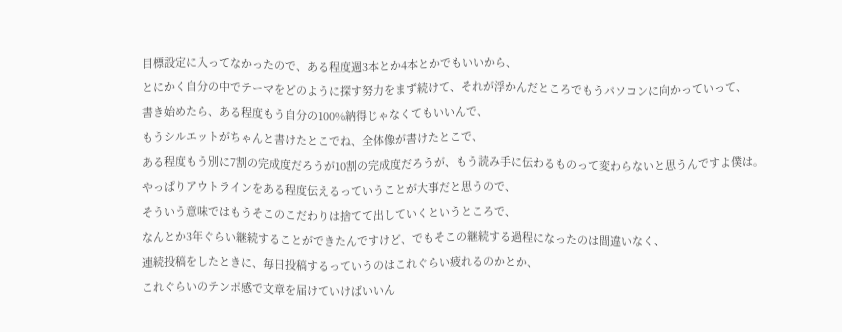目標設定に入ってなかったので、ある程度週3本とか4本とかでもいいから、
とにかく自分の中でテーマをどのように探す努力をまず続けて、それが浮かんだところでもうパソコンに向かっていって、
書き始めたら、ある程度もう自分の100%納得じゃなくてもいいんで、
もうシルエットがちゃんと書けたとこでね、全体像が書けたとこで、
ある程度もう別に7割の完成度だろうが10割の完成度だろうが、もう読み手に伝わるものって変わらないと思うんですよ僕は。
やっぱりアウトラインをある程度伝えるっていうことが大事だと思うので、
そういう意味ではもうそこのこだわりは捨てて出していくというところで、
なんとか3年ぐらい継続することができたんですけど、でもそこの継続する過程になったのは間違いなく、
連続投稿をしたときに、毎日投稿するっていうのはこれぐらい疲れるのかとか、
これぐらいのテンポ感で文章を届けていけばいいん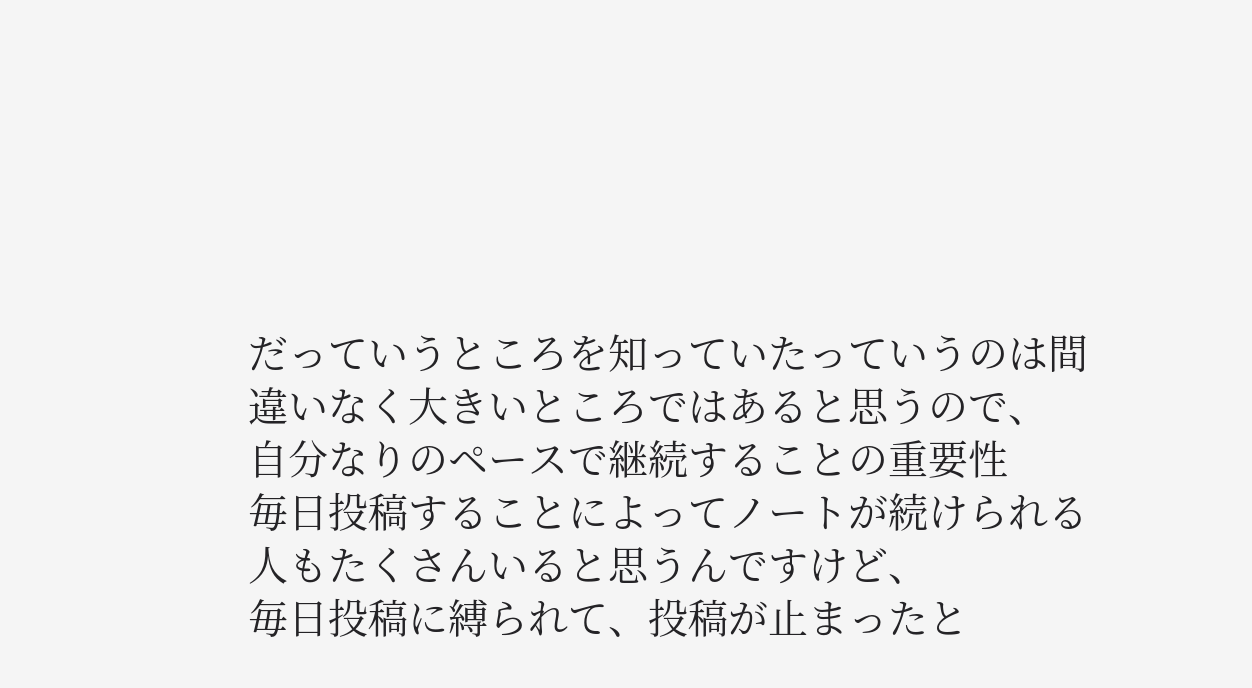だっていうところを知っていたっていうのは間違いなく大きいところではあると思うので、
自分なりのペースで継続することの重要性
毎日投稿することによってノートが続けられる人もたくさんいると思うんですけど、
毎日投稿に縛られて、投稿が止まったと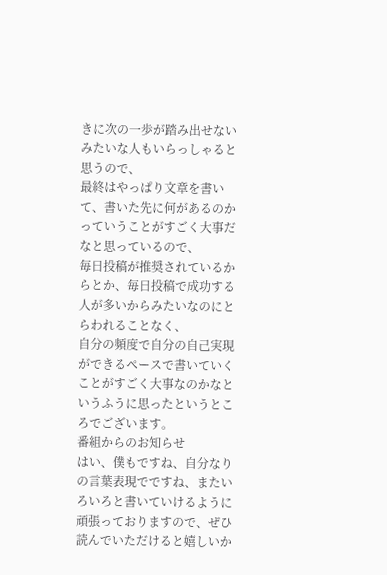きに次の一歩が踏み出せないみたいな人もいらっしゃると思うので、
最終はやっぱり文章を書いて、書いた先に何があるのかっていうことがすごく大事だなと思っているので、
毎日投稿が推奨されているからとか、毎日投稿で成功する人が多いからみたいなのにとらわれることなく、
自分の頻度で自分の自己実現ができるペースで書いていくことがすごく大事なのかなというふうに思ったというところでございます。
番組からのお知らせ
はい、僕もですね、自分なりの言葉表現でですね、またいろいろと書いていけるように頑張っておりますので、ぜひ読んでいただけると嬉しいか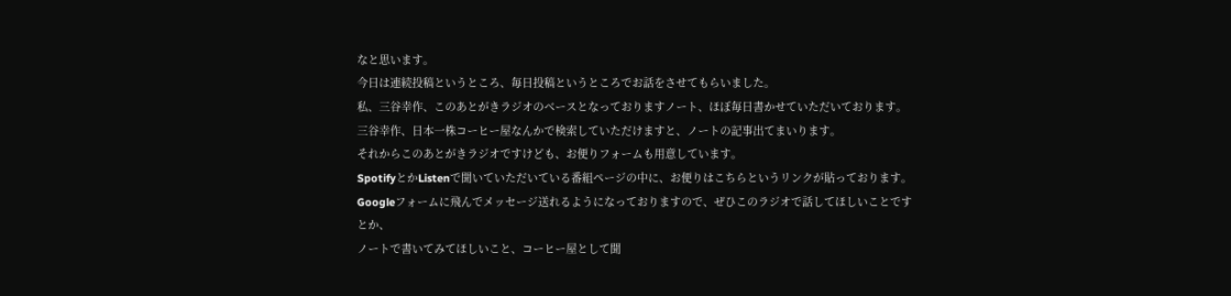なと思います。
今日は連続投稿というところ、毎日投稿というところでお話をさせてもらいました。
私、三谷幸作、このあとがきラジオのベースとなっておりますノート、ほぼ毎日書かせていただいております。
三谷幸作、日本一株コーヒー屋なんかで検索していただけますと、ノートの記事出てまいります。
それからこのあとがきラジオですけども、お便りフォームも用意しています。
SpotifyとかListenで聞いていただいている番組ページの中に、お便りはこちらというリンクが貼っております。
Googleフォームに飛んでメッセージ送れるようになっておりますので、ぜひこのラジオで話してほしいことですとか、
ノートで書いてみてほしいこと、コーヒー屋として聞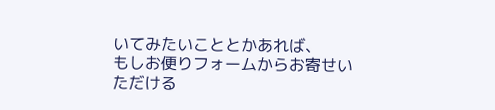いてみたいこととかあれば、
もしお便りフォームからお寄せいただける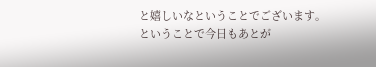と嬉しいなということでございます。
ということで今日もあとが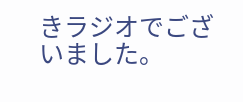きラジオでございました。